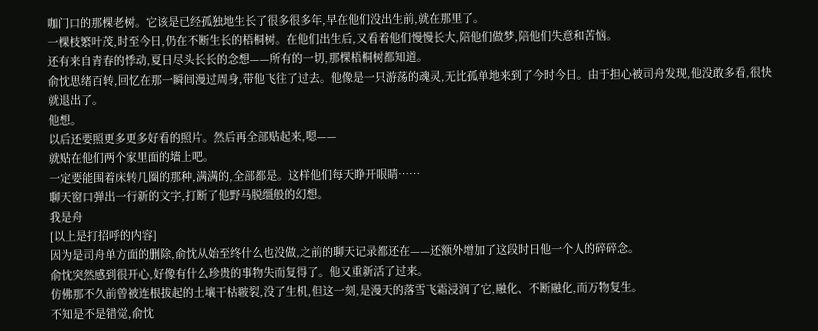咖门口的那棵老树。它该是已经孤独地生长了很多很多年,早在他们没出生前,就在那里了。
一棵枝繁叶茂,时至今日,仍在不断生长的梧桐树。在他们出生后,又看着他们慢慢长大,陪他们做梦,陪他们失意和苦恼。
还有来自青春的悸动,夏日尽头长长的念想——所有的一切,那棵梧桐树都知道。
俞忱思绪百转,回忆在那一瞬间漫过周身,带他飞往了过去。他像是一只游荡的魂灵,无比孤单地来到了今时今日。由于担心被司舟发现,他没敢多看,很快就退出了。
他想。
以后还要照更多更多好看的照片。然后再全部贴起来,嗯——
就贴在他们两个家里面的墙上吧。
一定要能围着床转几圈的那种,满满的,全部都是。这样他们每天睁开眼睛……
聊天窗口弹出一行新的文字,打断了他野马脱缰般的幻想。
我是舟
[以上是打招呼的内容]
因为是司舟单方面的删除,俞忱从始至终什么也没做,之前的聊天记录都还在——还额外增加了这段时日他一个人的碎碎念。
俞忱突然感到很开心,好像有什么珍贵的事物失而复得了。他又重新活了过来。
仿佛那不久前曾被连根拔起的土壤干枯皲裂,没了生机,但这一刻,是漫天的落雪飞霜浸润了它,融化、不断融化,而万物复生。
不知是不是错觉,俞忱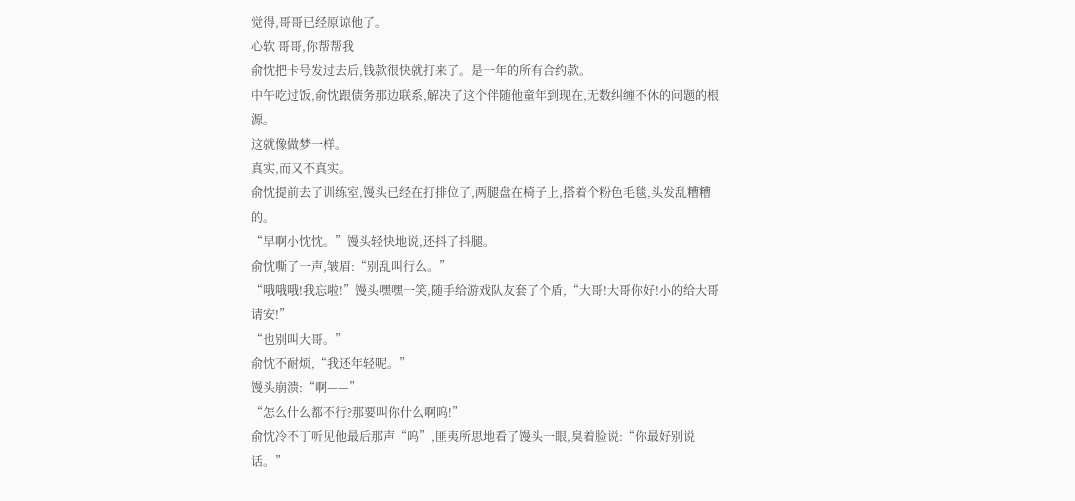觉得,哥哥已经原谅他了。
心软 哥哥,你帮帮我
俞忱把卡号发过去后,钱款很快就打来了。是一年的所有合约款。
中午吃过饭,俞忱跟债务那边联系,解决了这个伴随他童年到现在,无数纠缠不休的问题的根源。
这就像做梦一样。
真实,而又不真实。
俞忱提前去了训练室,馒头已经在打排位了,两腿盘在椅子上,搭着个粉色毛毯,头发乱糟糟的。
“早啊小忱忱。”馒头轻快地说,还抖了抖腿。
俞忱嘶了一声,皱眉:“别乱叫行么。”
“哦哦哦!我忘啦!”馒头嘿嘿一笑,随手给游戏队友套了个盾,“大哥!大哥你好!小的给大哥请安!”
“也别叫大哥。”
俞忱不耐烦,“我还年轻呢。”
馒头崩溃:“啊——”
“怎么什么都不行?那要叫你什么啊呜!”
俞忱冷不丁听见他最后那声“呜”,匪夷所思地看了馒头一眼,臭着脸说:“你最好别说话。”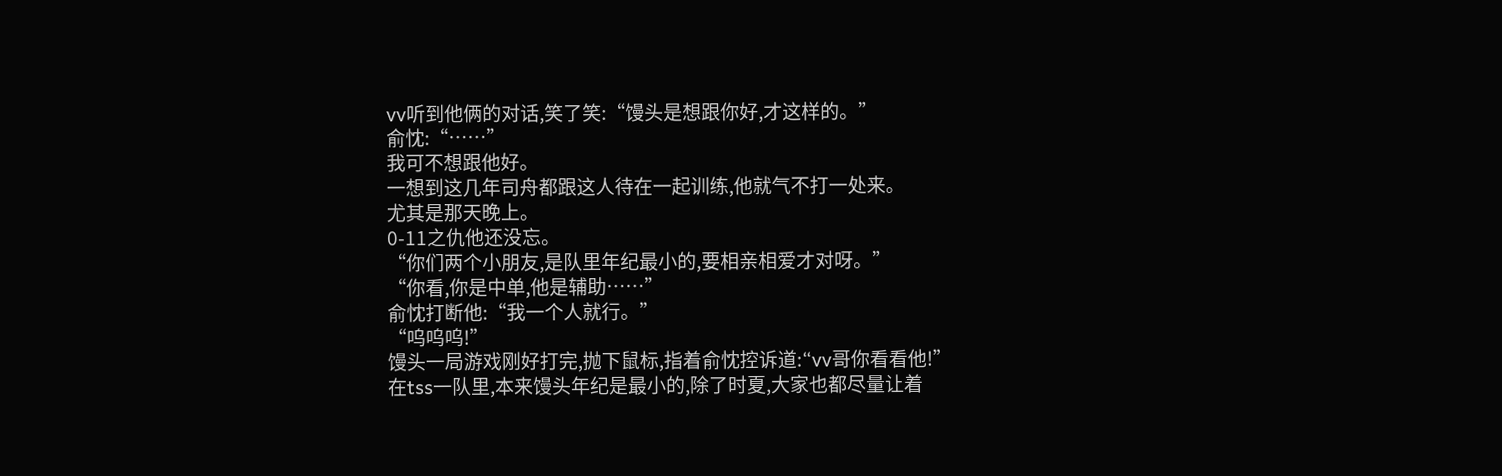vv听到他俩的对话,笑了笑:“馒头是想跟你好,才这样的。”
俞忱:“……”
我可不想跟他好。
一想到这几年司舟都跟这人待在一起训练,他就气不打一处来。
尤其是那天晚上。
0-11之仇他还没忘。
“你们两个小朋友,是队里年纪最小的,要相亲相爱才对呀。”
“你看,你是中单,他是辅助……”
俞忱打断他:“我一个人就行。”
“呜呜呜!”
馒头一局游戏刚好打完,抛下鼠标,指着俞忱控诉道:“vv哥你看看他!”
在tss一队里,本来馒头年纪是最小的,除了时夏,大家也都尽量让着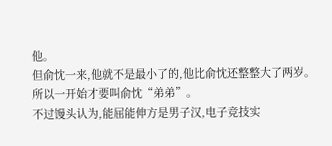他。
但俞忱一来,他就不是最小了的,他比俞忱还整整大了两岁。
所以一开始才要叫俞忱“弟弟”。
不过馒头认为,能屈能伸方是男子汉,电子竞技实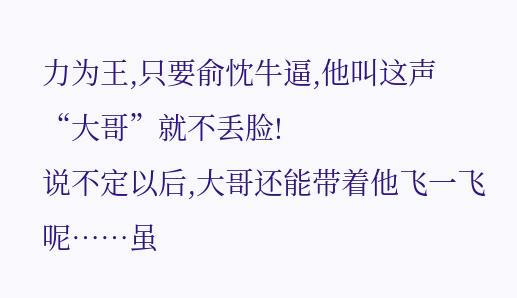力为王,只要俞忱牛逼,他叫这声“大哥”就不丢脸!
说不定以后,大哥还能带着他飞一飞呢……虽